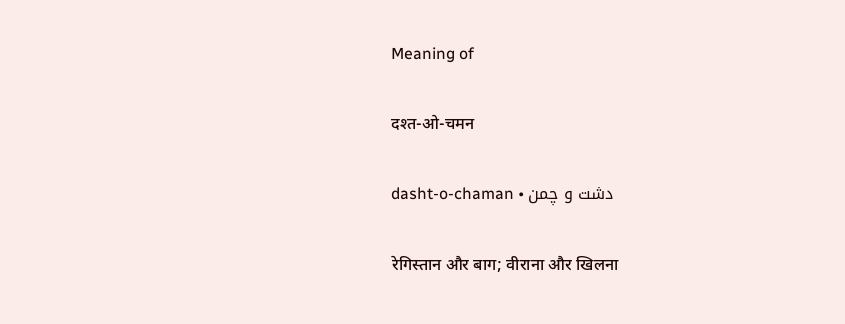Meaning of

दश्त-ओ-चमन

dasht-o-chaman • دشت و چمن

रेगिस्तान और बाग; वीराना और खिलना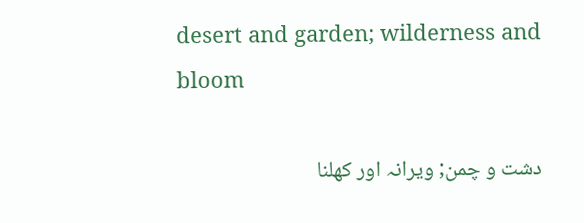desert and garden; wilderness and bloom

دشت و چمن; ویرانہ اور کھلنا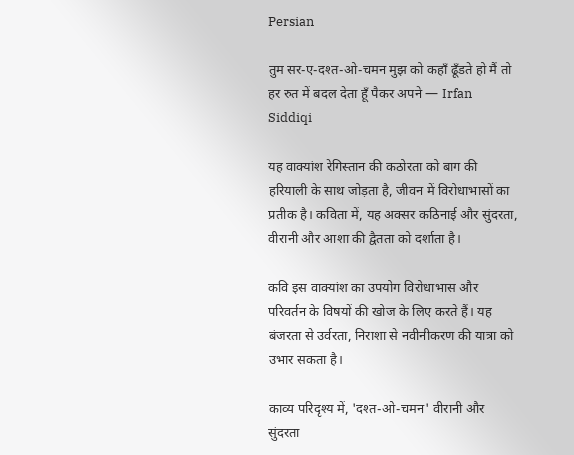Persian

तुम सर-ए-दश्त-ओ-चमन मुझ को कहाँ ढूँडते हो मैं तो हर रुत में बदल देता हूँ पैकर अपने — Irfan Siddiqi

यह वाक्यांश रेगिस्तान की कठोरता को बाग की हरियाली के साथ जोड़ता है, जीवन में विरोधाभासों का प्रतीक है। कविता में, यह अक्सर कठिनाई और सुंदरता, वीरानी और आशा की द्वैतता को दर्शाता है।

कवि इस वाक्यांश का उपयोग विरोधाभास और परिवर्तन के विषयों की खोज के लिए करते हैं। यह बंजरता से उर्वरता, निराशा से नवीनीकरण की यात्रा को उभार सकता है।

काव्य परिदृश्य में, 'दश्त-ओ-चमन' वीरानी और सुंदरता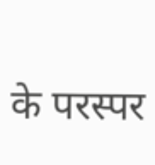के परस्पर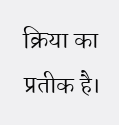क्रिया का प्रतीक है।